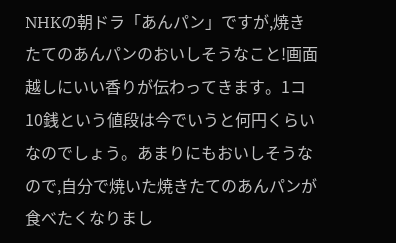NHKの朝ドラ「あんパン」ですが,焼きたてのあんパンのおいしそうなこと!画面越しにいい香りが伝わってきます。1コ10銭という値段は今でいうと何円くらいなのでしょう。あまりにもおいしそうなので,自分で焼いた焼きたてのあんパンが食べたくなりまし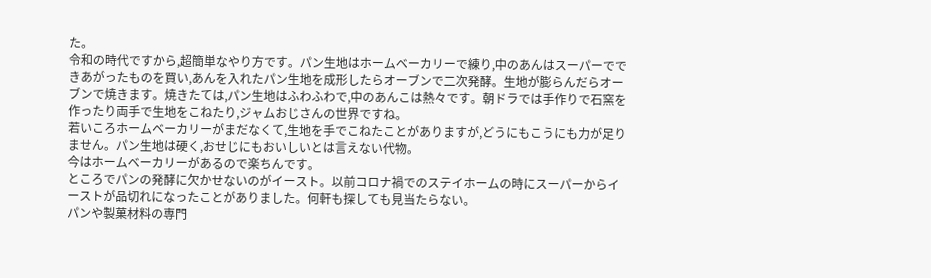た。
令和の時代ですから,超簡単なやり方です。パン生地はホームベーカリーで練り,中のあんはスーパーでできあがったものを買い,あんを入れたパン生地を成形したらオーブンで二次発酵。生地が膨らんだらオーブンで焼きます。焼きたては,パン生地はふわふわで,中のあんこは熱々です。朝ドラでは手作りで石窯を作ったり両手で生地をこねたり,ジャムおじさんの世界ですね。
若いころホームベーカリーがまだなくて,生地を手でこねたことがありますが,どうにもこうにも力が足りません。パン生地は硬く,おせじにもおいしいとは言えない代物。
今はホームベーカリーがあるので楽ちんです。
ところでパンの発酵に欠かせないのがイースト。以前コロナ禍でのステイホームの時にスーパーからイーストが品切れになったことがありました。何軒も探しても見当たらない。
パンや製菓材料の専門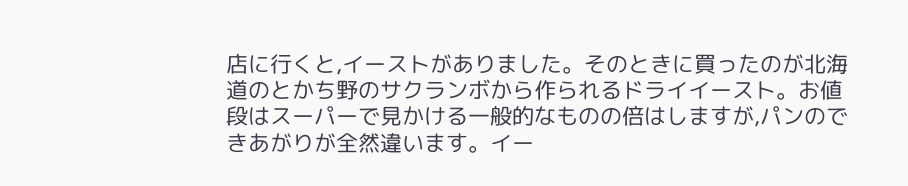店に行くと,イーストがありました。そのときに買ったのが北海道のとかち野のサクランボから作られるドライイースト。お値段はスーパーで見かける一般的なものの倍はしますが,パンのできあがりが全然違います。イー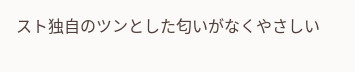スト独自のツンとした匂いがなくやさしい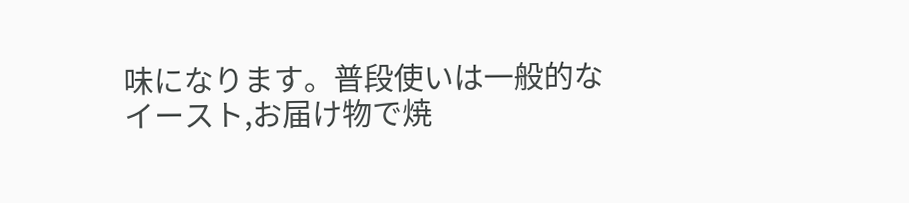味になります。普段使いは一般的なイースト,お届け物で焼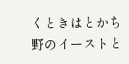くときはとかち野のイーストと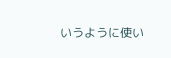いうように使い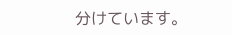分けています。